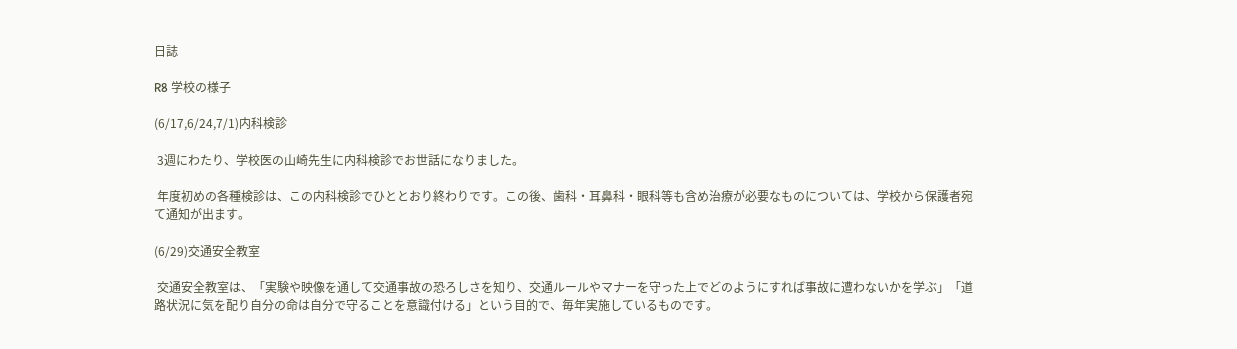日誌

R8 学校の様子

(6/17,6/24,7/1)内科検診

 3週にわたり、学校医の山崎先生に内科検診でお世話になりました。

 年度初めの各種検診は、この内科検診でひととおり終わりです。この後、歯科・耳鼻科・眼科等も含め治療が必要なものについては、学校から保護者宛て通知が出ます。

(6/29)交通安全教室

 交通安全教室は、「実験や映像を通して交通事故の恐ろしさを知り、交通ルールやマナーを守った上でどのようにすれば事故に遭わないかを学ぶ」「道路状況に気を配り自分の命は自分で守ることを意識付ける」という目的で、毎年実施しているものです。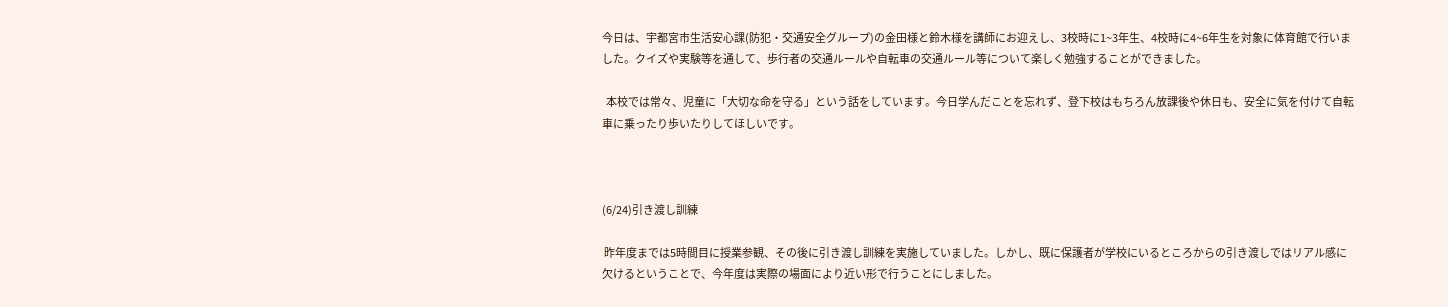今日は、宇都宮市生活安心課(防犯・交通安全グループ)の金田様と鈴木様を講師にお迎えし、3校時に1~3年生、4校時に4~6年生を対象に体育館で行いました。クイズや実験等を通して、歩行者の交通ルールや自転車の交通ルール等について楽しく勉強することができました。

  本校では常々、児童に「大切な命を守る」という話をしています。今日学んだことを忘れず、登下校はもちろん放課後や休日も、安全に気を付けて自転車に乗ったり歩いたりしてほしいです。



(6/24)引き渡し訓練

 昨年度までは5時間目に授業参観、その後に引き渡し訓練を実施していました。しかし、既に保護者が学校にいるところからの引き渡しではリアル感に欠けるということで、今年度は実際の場面により近い形で行うことにしました。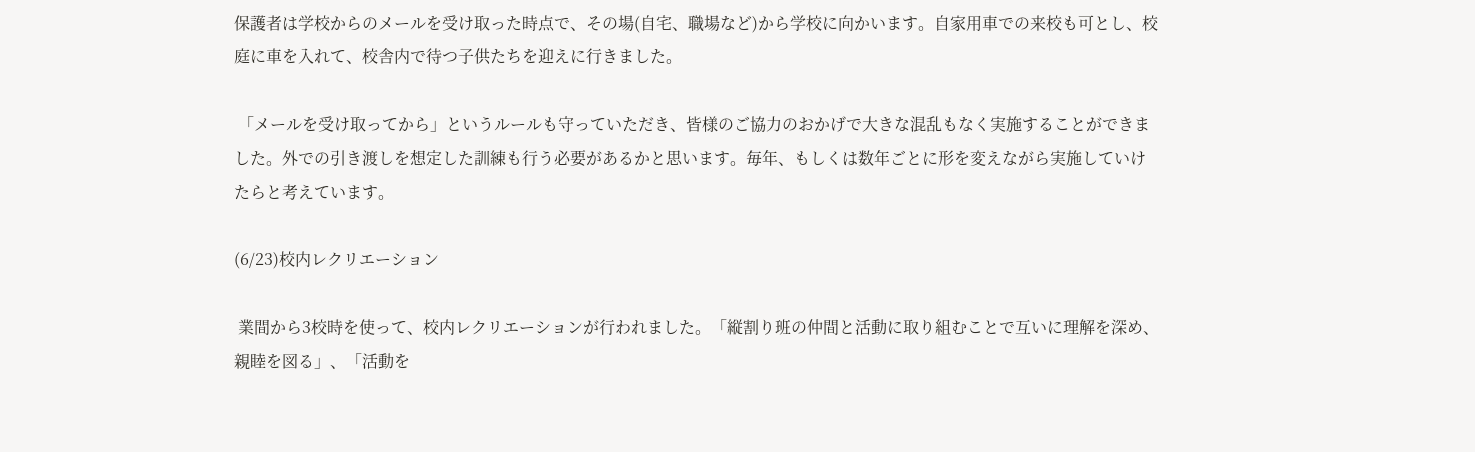保護者は学校からのメールを受け取った時点で、その場(自宅、職場など)から学校に向かいます。自家用車での来校も可とし、校庭に車を入れて、校舎内で待つ子供たちを迎えに行きました。

 「メールを受け取ってから」というルールも守っていただき、皆様のご協力のおかげで大きな混乱もなく実施することができました。外での引き渡しを想定した訓練も行う必要があるかと思います。毎年、もしくは数年ごとに形を変えながら実施していけたらと考えています。

(6/23)校内レクリエーション

 業間から3校時を使って、校内レクリエーションが行われました。「縦割り班の仲間と活動に取り組むことで互いに理解を深め、親睦を図る」、「活動を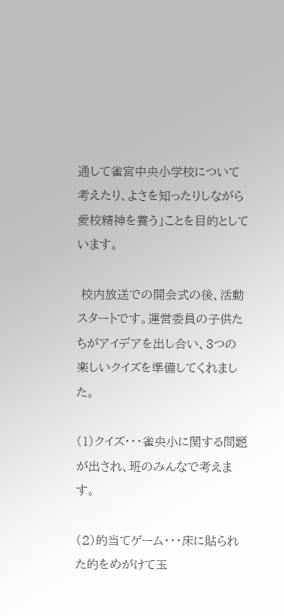通して雀宮中央小学校について考えたり、よさを知ったりしながら愛校精神を養う」ことを目的としています。

 校内放送での開会式の後、活動スタートです。運営委員の子供たちがアイデアを出し合い、3つの楽しいクイズを準備してくれました。

(1)クイズ・・・雀央小に関する問題が出され、班のみんなで考えます。

(2)的当てゲーム・・・床に貼られた的をめがけて玉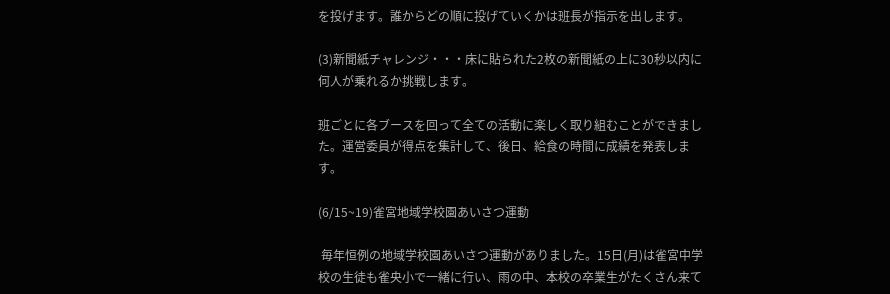を投げます。誰からどの順に投げていくかは班長が指示を出します。

(3)新聞紙チャレンジ・・・床に貼られた2枚の新聞紙の上に30秒以内に何人が乗れるか挑戦します。

班ごとに各ブースを回って全ての活動に楽しく取り組むことができました。運営委員が得点を集計して、後日、給食の時間に成績を発表します。

(6/15~19)雀宮地域学校園あいさつ運動

 毎年恒例の地域学校園あいさつ運動がありました。15日(月)は雀宮中学校の生徒も雀央小で一緒に行い、雨の中、本校の卒業生がたくさん来て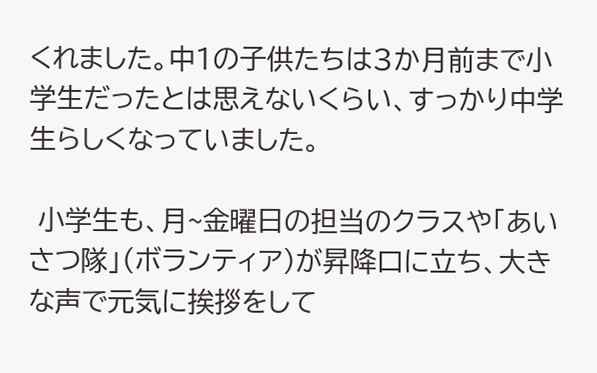くれました。中1の子供たちは3か月前まで小学生だったとは思えないくらい、すっかり中学生らしくなっていました。

 小学生も、月~金曜日の担当のクラスや「あいさつ隊」(ボランティア)が昇降口に立ち、大きな声で元気に挨拶をして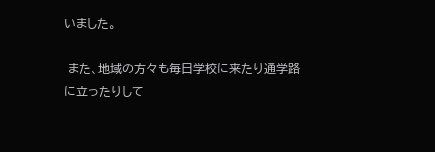いました。

 また、地域の方々も毎日学校に来たり通学路に立ったりして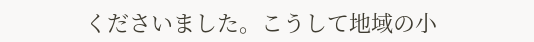くださいました。こうして地域の小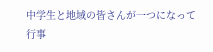中学生と地域の皆さんが一つになって行事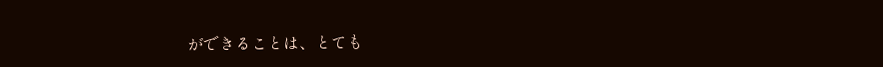ができることは、とても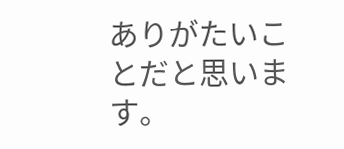ありがたいことだと思います。